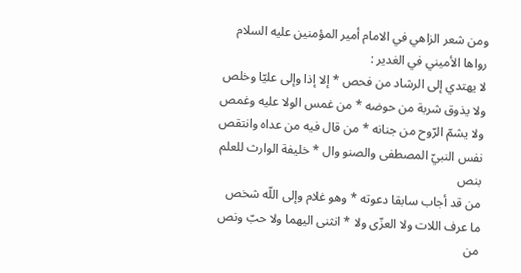ومن شعر الزاهي في الامام أمير المؤمنين عليه السلام رواها الأميني في الغدير :
لا يهتدي إلى الرشاد من فحص * إلا إذا وإلى عليّا وخلص
ولا يذوق شربة من حوضه * من غمس الولا عليه وغمص
ولا يشمّ الرّوح من جنانه * من قال فيه من عداه وانتقص
نفس النبيّ المصطفى والصنو وال * خليفة الوارث للعلم بنص
من قد أجاب سابقا دعوته * وهو غلام وإلى اللّه شخص
ما عرف اللات ولا العزّى ولا * انثنى اليهما ولا حبّ ونص
من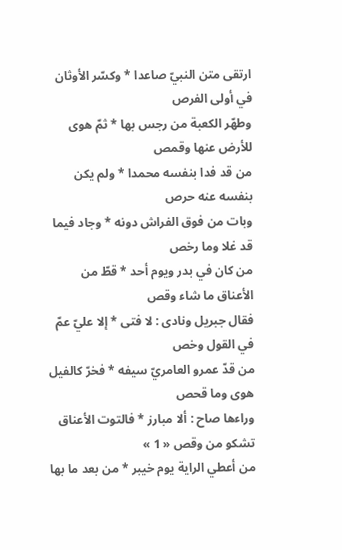ارتقى متن النبيّ صاعدا * وكسّر الأوثان في أولى الفرص
وطهّر الكعبة من رجس بها * ثمّ هوى للأرض عنها وقمص
من قد فدا بنفسه محمدا * ولم يكن بنفسه عنه حرص
وبات من فوق الفراش دونه * وجاد فيما قد غلا وما رخص
من كان في بدر ويوم أحد * قطّ من الأعناق ما شاء وقص
فقال جبريل ونادى : لا فتى * إلا عليّ عمّ في القول وخص
من قدّ عمرو العامريّ سيفه * فخرّ كالفيل هوى وما قحص
وراءها صاح : ألا مبارز * فالتوت الأعناق تشكو من وقص « 1 »
من أعطي الراية يوم خيبر * من بعد ما بها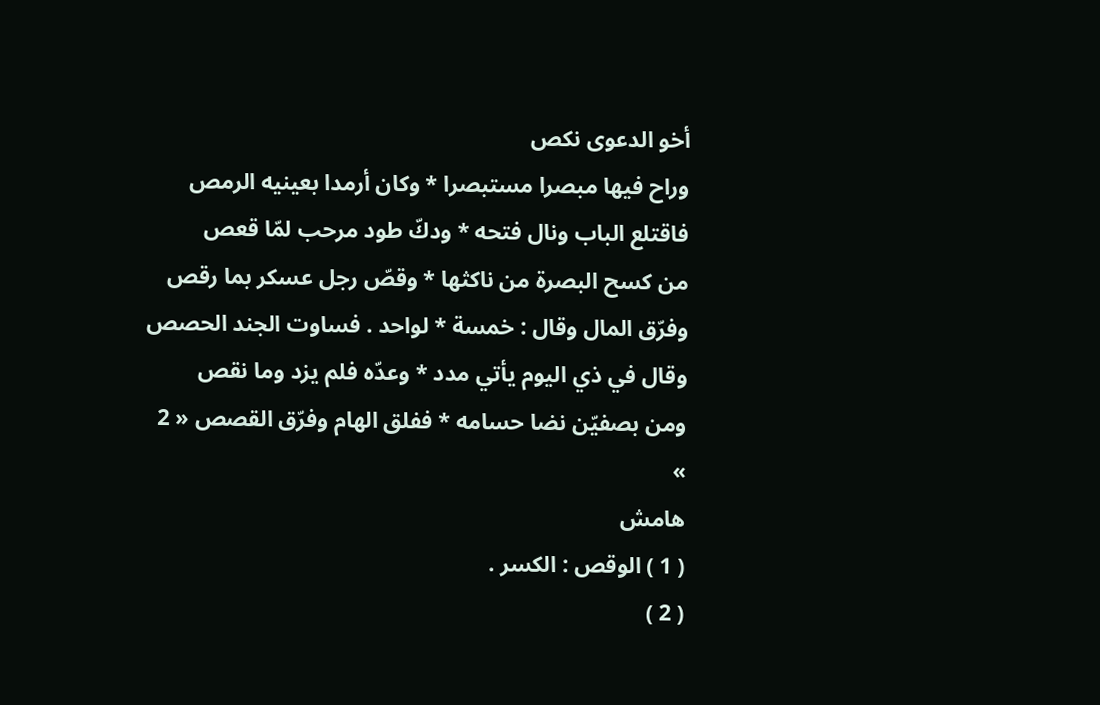أخو الدعوى نكص
وراح فيها مبصرا مستبصرا * وكان أرمدا بعينيه الرمص
فاقتلع الباب ونال فتحه * ودكّ طود مرحب لمّا قعص
من كسح البصرة من ناكثها * وقصّ رجل عسكر بما رقص
وفرّق المال وقال : خمسة * لواحد . فساوت الجند الحصص
وقال في ذي اليوم يأتي مدد * وعدّه فلم يزد وما نقص
ومن بصفيّن نضا حسامه * ففلق الهام وفرّق القصص « 2 »
هامش
( 1 ) الوقص : الكسر .
( 2 )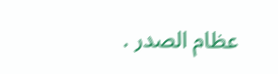عظام الصدر .